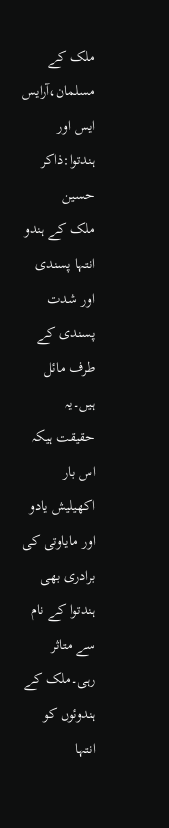ملک کے مسلمان،آرایس ایس اور ہندتوا:ذاکر حسین
ملک کے ہندو انتہا پسندی اور شدت پسندی کے طرف مائل ہیں۔یہ
حقیقت ہیکہ اس بار اکھیلیش یادو اور مایاوتی کی برادری بھی ہندتوا کے نام سے متاثر رہی۔ملک کے ہندوئوں کو انتہا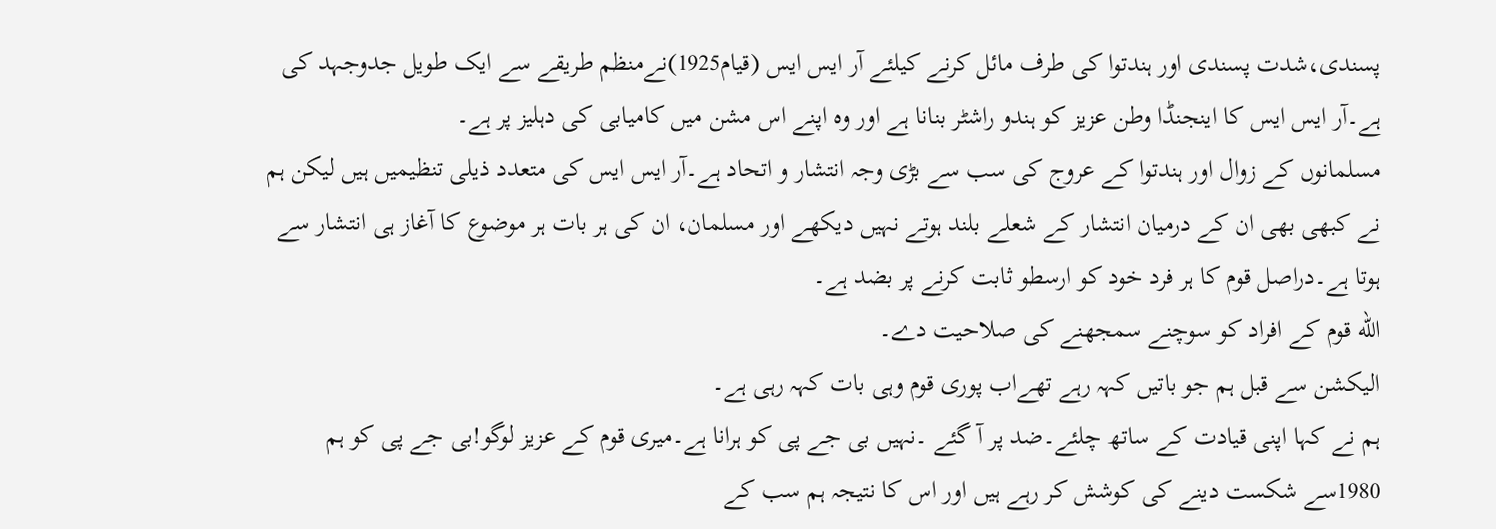پسندی،شدت پسندی اور ہندتوا کی طرف مائل کرنے کیلئے آر ایس ایس (قیام1925)نےمنظم طریقے سے ایک طویل جدوجہد کی ہے۔آر ایس ایس کا اینجنڈا وطن عزیز کو ہندو راشٹر بنانا ہے اور وہ اپنے اس مشن میں کامیابی کی دہلیز پر ہے۔
مسلمانوں کے زوال اور ہندتوا کے عروج کی سب سے بڑی وجہ انتشار و اتحاد ہے۔آر ایس ایس کی متعدد ذیلی تنظیمیں ہیں لیکن ہم نے کبھی بھی ان کے درمیان انتشار کے شعلے بلند ہوتے نہیں دیکھے اور مسلمان، ان کی ہر بات ہر موضوع کا آغاز ہی انتشار سے ہوتا ہے۔دراصل قوم کا ہر فرد خود کو ارسطو ثابت کرنے پر بضد ہے۔
الله قوم کے افراد کو سوچنے سمجھنے کی صلاحیت دے۔
الیکشن سے قبل ہم جو باتیں کہہ رہے تھےاب پوری قوم وہی بات کہہ رہی ہے۔
ہم نے کہا اپنی قیادت کے ساتھ چلئے۔ضد پر آ گئے ۔نہیں بی جے پی کو ہرانا ہے۔میری قوم کے عزیز لوگو!بی جے پی کو ہم 1980سے شکست دینے کی کوشش کر رہے ہیں اور اس کا نتیجہ ہم سب کے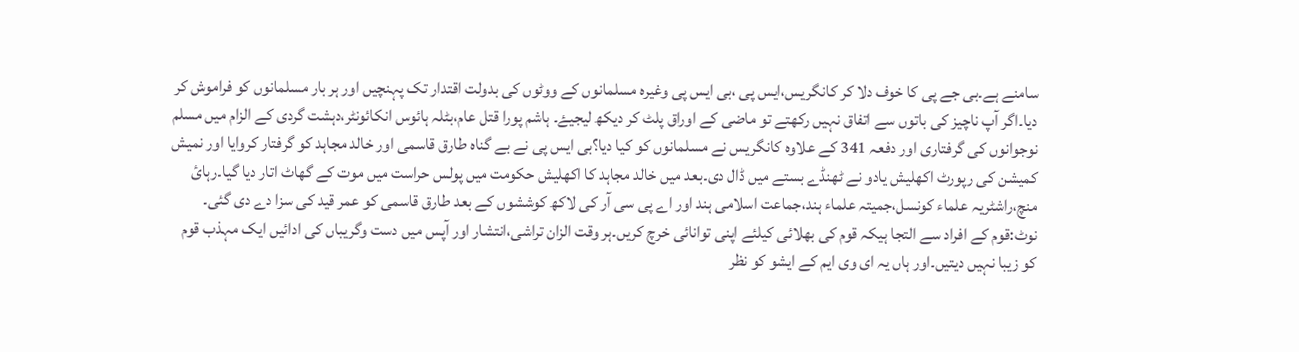سامنے ہے۔بی جے پی کا خوف دلا کر کانگریس،ایس پی ،بی ایس پی وغیرہ مسلمانوں کے ووٹوں کی بدولت اقتدار تک پہنچیں اور ہر بار مسلمانوں کو فراموش کر دیا۔اگر آپ ناچیز کی باتوں سے اتفاق نہیں رکھتے تو ماضی کے اوراق پلٹ کر دیکھ لیجیۓ۔ ہاشم پورا قتل عام،بٹلہ ہائوس انکائونٹر،دہشت گردی کے الزام میں مسلم نوجوانوں کی گرفتاری اور دفعہ 341 کے علاوہ کانگریس نے مسلمانوں کو کیا دیا؟بی ایس پی نے بے گناہ طارق قاسمی اور خالد مجاہد کو گرفتار کروایا اور نمیش کمیشن کی رپورٹ اکھلیش یادو نے ٹھنڈے بستے میں ڈال دی۔بعد میں خالد مجاہد کا اکھلیش حکومت میں پولس حراست میں موت کے گھاٹ اتار دیا گیا۔رہائ منچ،راشٹریہ علماء کونسل،جمیتہ علماء ہند،جماعت اسلامی ہند اور اے پی سی آر کی لاکھ کوششوں کے بعد طارق قاسمی کو عمر قید کی سزا دے دی گئی۔
نوٹ:قوم کے افراد سے التجا ہیکہ قوم کی بھلائی کیلئے اپنی توانائی خرچ کریں۔ہر وقت الزان تراشی،انتشار اور آپس میں دست وگریباں کی ادائیں ایک مہذب قوم کو زیبا نہیں دیتیں۔اور ہاں یہ ای وی ایم کے ایشو کو نظر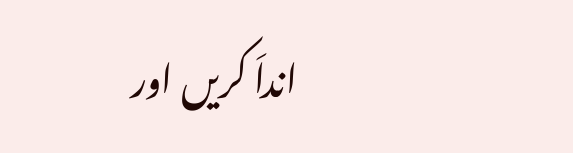انداَ کریں اور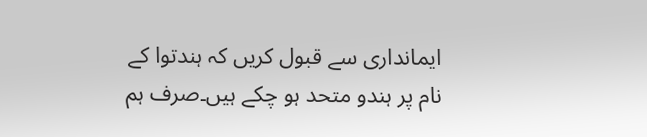ایمانداری سے قبول کریں کہ ہندتوا کے نام پر ہندو متحد ہو چکے ہیں۔صرف ہم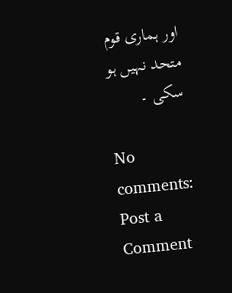اور ہماری قوم متحد نہیں ہو سکی ۔

No comments:
Post a Comment